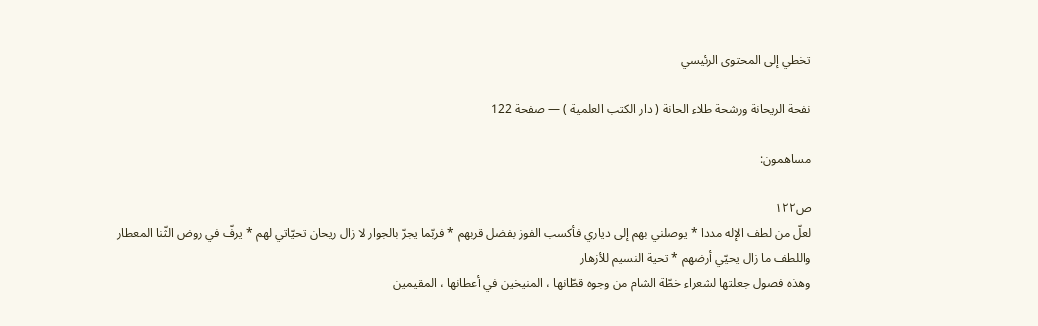تخطي إلى المحتوى الرئيسي

نفحة الريحانة ورشحة طلاء الحانة ( دار الكتب العلمية ) — صفحة 122

مساهمون:

ص١٢٢
لعلّ من لطف الإله مددا * يوصلني بهم إلى دياري فأكسب الفوز بفضل قربهم * فربّما يجرّ بالجوار لا زال ريحان تحيّاتي لهم * يرفّ في روض الثّنا المعطار واللطف ما زال يحيّي أرضهم * تحية النسيم للأزهار
وهذه فصول جعلتها لشعراء خطّة الشام من وجوه قطّانها ، المنيخين في أعطانها ، المقيمين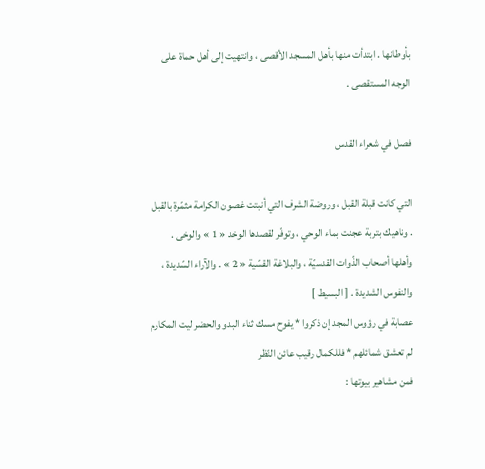بأوطانها . ابتدأت منها بأهل المسجد الأقصى ، وانتهيت إلى أهل حماة على الوجه المستقصى .

فصل في شعراء القدس

التي كانت قبلة القبل ، وروضة الشرف التي أنبتت غصون الكرامة مثمّرة بالقبل . وناهيك بتربة عجنت بماء الوحي ، وتوفّر لقصدها الوخد « 1 » والوخى . وأهلها أصحاب الذّوات القدسيّة ، والبلاغة القسّية « 2 » . والآراء السّديدة ، والنفوس الشديدة . [ البسيط ]
عصابة في رؤوس المجد إن ذكروا * يفوح مسك ثناء البدو والحضر ليت المكارم لم تعشق شمائلهم * فللكمال رقيب عائن النّظر
فمن مشاهير بيوتها :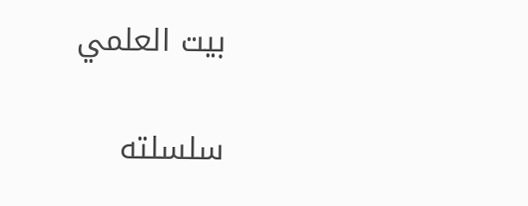بيت العلمي

سلسلته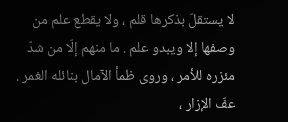لا يستقلّ بذكرها قلم ، ولا يقطع علم من وصفها إلا ويبدو علم . ما منهم إلّا من شدّ مئزره للأمر ، وروى ظمأ الآمال بنائله الغمر . عفّ الإزار ،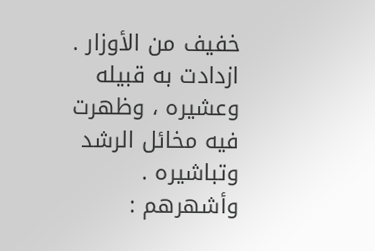خفيف من الأوزار . ازدادت به قبيله وعشيره ، وظهرت فيه مخائل الرشد وتباشيره . وأشهرهم :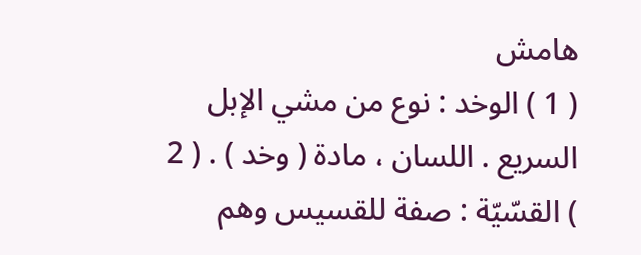هامش
( 1 ) الوخد : نوع من مشي الإبل السريع . اللسان ، مادة ( وخد ) . ( 2 ) القسّيّة : صفة للقسيس وهم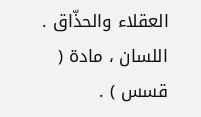العقلاء والحذّاق . اللسان ، مادة ( قسس ) .